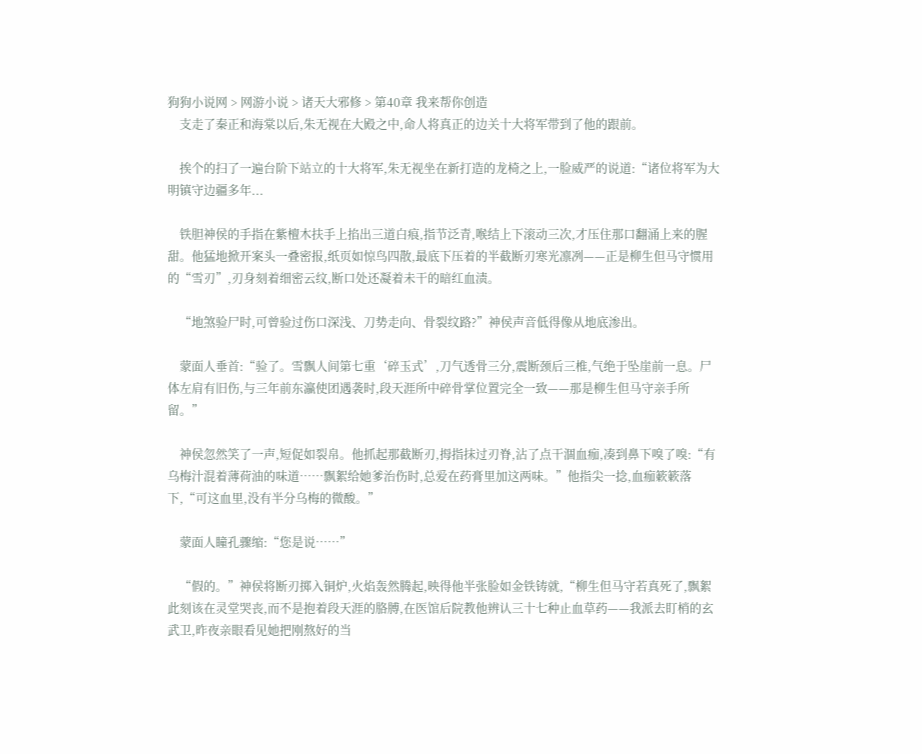狗狗小说网 > 网游小说 > 诸天大邪修 > 第40章 我来帮你创造
    支走了秦正和海棠以后,朱无视在大殿之中,命人将真正的边关十大将军带到了他的跟前。

    挨个的扫了一遍台阶下站立的十大将军,朱无视坐在新打造的龙椅之上,一脸威严的说道:“诸位将军为大明镇守边疆多年...

    铁胆神侯的手指在紫檀木扶手上掐出三道白痕,指节泛青,喉结上下滚动三次,才压住那口翻涌上来的腥甜。他猛地掀开案头一叠密报,纸页如惊鸟四散,最底下压着的半截断刃寒光凛冽——正是柳生但马守惯用的“雪刃”,刃身刻着细密云纹,断口处还凝着未干的暗红血渍。

    “地煞验尸时,可曾验过伤口深浅、刀势走向、骨裂纹路?”神侯声音低得像从地底渗出。

    蒙面人垂首:“验了。雪飘人间第七重‘碎玉式’,刀气透骨三分,震断颈后三椎,气绝于坠崖前一息。尸体左肩有旧伤,与三年前东瀛使团遇袭时,段天涯所中碎骨掌位置完全一致——那是柳生但马守亲手所留。”

    神侯忽然笑了一声,短促如裂帛。他抓起那截断刃,拇指抹过刃脊,沾了点干涸血痂,凑到鼻下嗅了嗅:“有乌梅汁混着薄荷油的味道……飘絮给她爹治伤时,总爱在药膏里加这两味。”他指尖一捻,血痂簌簌落下,“可这血里,没有半分乌梅的微酸。”

    蒙面人瞳孔骤缩:“您是说……”

    “假的。”神侯将断刃掷入铜炉,火焰轰然腾起,映得他半张脸如金铁铸就,“柳生但马守若真死了,飘絮此刻该在灵堂哭丧,而不是抱着段天涯的胳膊,在医馆后院教他辨认三十七种止血草药——我派去盯梢的玄武卫,昨夜亲眼看见她把刚熬好的当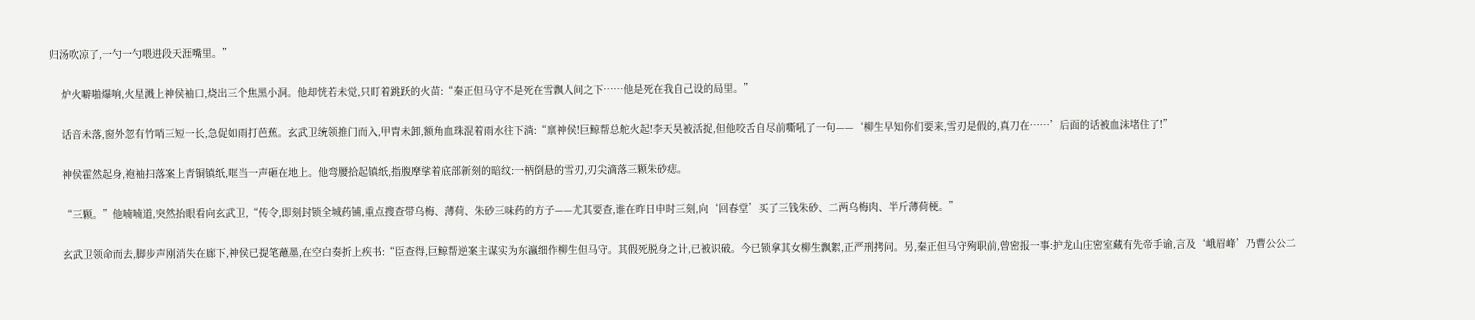归汤吹凉了,一勺一勺喂进段天涯嘴里。”

    炉火噼啪爆响,火星溅上神侯袖口,烧出三个焦黑小洞。他却恍若未觉,只盯着跳跃的火苗:“秦正但马守不是死在雪飘人间之下……他是死在我自己设的局里。”

    话音未落,窗外忽有竹哨三短一长,急促如雨打芭蕉。玄武卫统领推门而入,甲胄未卸,额角血珠混着雨水往下淌:“禀神侯!巨鲸帮总舵火起!李天昊被活捉,但他咬舌自尽前嘶吼了一句——‘柳生早知你们要来,雪刃是假的,真刀在……’后面的话被血沫堵住了!”

    神侯霍然起身,袍袖扫落案上青铜镇纸,哐当一声砸在地上。他弯腰拾起镇纸,指腹摩挲着底部新刻的暗纹:一柄倒悬的雪刃,刃尖滴落三颗朱砂痣。

    “三颗。”他喃喃道,突然抬眼看向玄武卫,“传令,即刻封锁全城药铺,重点搜查带乌梅、薄荷、朱砂三味药的方子——尤其要查,谁在昨日申时三刻,向‘回春堂’买了三钱朱砂、二两乌梅肉、半斤薄荷梗。”

    玄武卫领命而去,脚步声刚消失在廊下,神侯已提笔蘸墨,在空白奏折上疾书:“臣查得,巨鲸帮逆案主谋实为东瀛细作柳生但马守。其假死脱身之计,已被识破。今已锁拿其女柳生飘絮,正严刑拷问。另,秦正但马守殉职前,曾密报一事:护龙山庄密室藏有先帝手谕,言及‘峨眉峰’乃曹公公二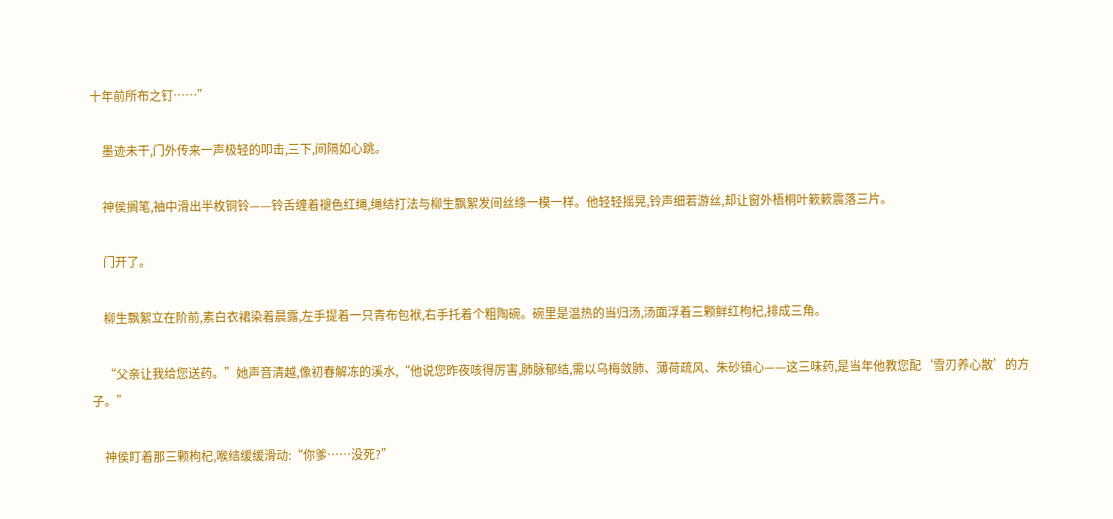十年前所布之钉……”

    墨迹未干,门外传来一声极轻的叩击,三下,间隔如心跳。

    神侯搁笔,袖中滑出半枚铜铃——铃舌缠着褪色红绳,绳结打法与柳生飘絮发间丝绦一模一样。他轻轻摇晃,铃声细若游丝,却让窗外梧桐叶簌簌震落三片。

    门开了。

    柳生飘絮立在阶前,素白衣裙染着晨露,左手提着一只青布包袱,右手托着个粗陶碗。碗里是温热的当归汤,汤面浮着三颗鲜红枸杞,排成三角。

    “父亲让我给您送药。”她声音清越,像初春解冻的溪水,“他说您昨夜咳得厉害,肺脉郁结,需以乌梅敛肺、薄荷疏风、朱砂镇心——这三味药,是当年他教您配‘雪刃养心散’的方子。”

    神侯盯着那三颗枸杞,喉结缓缓滑动:“你爹……没死?”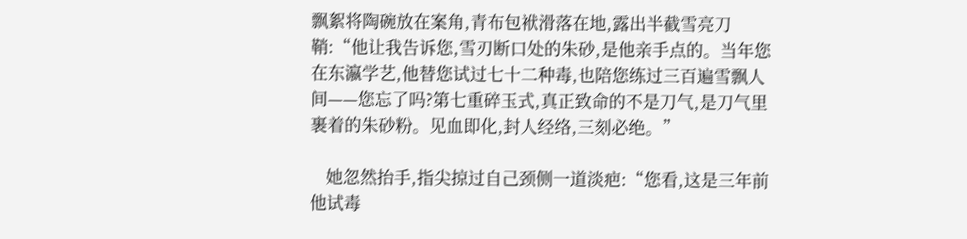飘絮将陶碗放在案角,青布包袱滑落在地,露出半截雪亮刀鞘:“他让我告诉您,雪刃断口处的朱砂,是他亲手点的。当年您在东瀛学艺,他替您试过七十二种毒,也陪您练过三百遍雪飘人间——您忘了吗?第七重碎玉式,真正致命的不是刀气,是刀气里裹着的朱砂粉。见血即化,封人经络,三刻必绝。”

    她忽然抬手,指尖掠过自己颈侧一道淡疤:“您看,这是三年前他试毒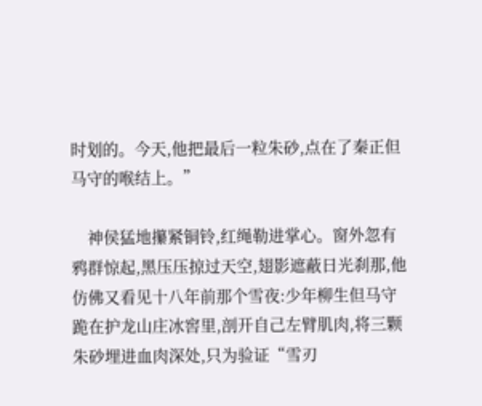时划的。今天,他把最后一粒朱砂,点在了秦正但马守的喉结上。”

    神侯猛地攥紧铜铃,红绳勒进掌心。窗外忽有鸦群惊起,黑压压掠过天空,翅影遮蔽日光刹那,他仿佛又看见十八年前那个雪夜:少年柳生但马守跪在护龙山庄冰窖里,剖开自己左臂肌肉,将三颗朱砂埋进血肉深处,只为验证“雪刃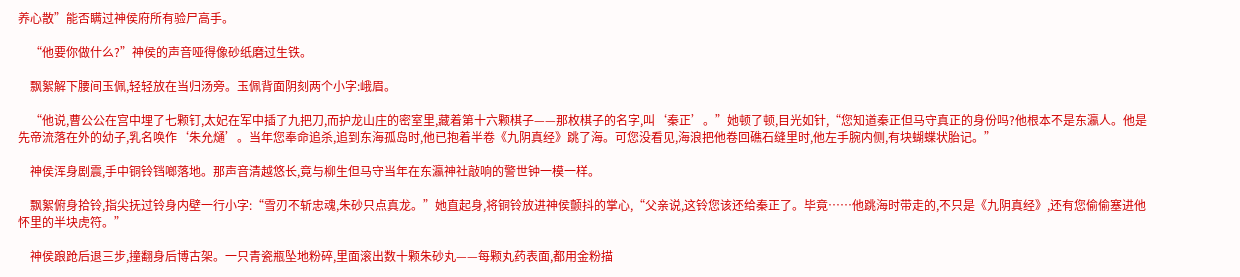养心散”能否瞒过神侯府所有验尸高手。

    “他要你做什么?”神侯的声音哑得像砂纸磨过生铁。

    飘絮解下腰间玉佩,轻轻放在当归汤旁。玉佩背面阴刻两个小字:峨眉。

    “他说,曹公公在宫中埋了七颗钉,太妃在军中插了九把刀,而护龙山庄的密室里,藏着第十六颗棋子——那枚棋子的名字,叫‘秦正’。”她顿了顿,目光如针,“您知道秦正但马守真正的身份吗?他根本不是东瀛人。他是先帝流落在外的幼子,乳名唤作‘朱允熥’。当年您奉命追杀,追到东海孤岛时,他已抱着半卷《九阴真经》跳了海。可您没看见,海浪把他卷回礁石缝里时,他左手腕内侧,有块蝴蝶状胎记。”

    神侯浑身剧震,手中铜铃铛啷落地。那声音清越悠长,竟与柳生但马守当年在东瀛神社敲响的警世钟一模一样。

    飘絮俯身拾铃,指尖抚过铃身内壁一行小字:“雪刃不斩忠魂,朱砂只点真龙。”她直起身,将铜铃放进神侯颤抖的掌心,“父亲说,这铃您该还给秦正了。毕竟……他跳海时带走的,不只是《九阴真经》,还有您偷偷塞进他怀里的半块虎符。”

    神侯踉跄后退三步,撞翻身后博古架。一只青瓷瓶坠地粉碎,里面滚出数十颗朱砂丸——每颗丸药表面,都用金粉描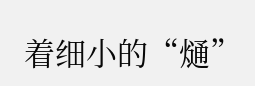着细小的“熥”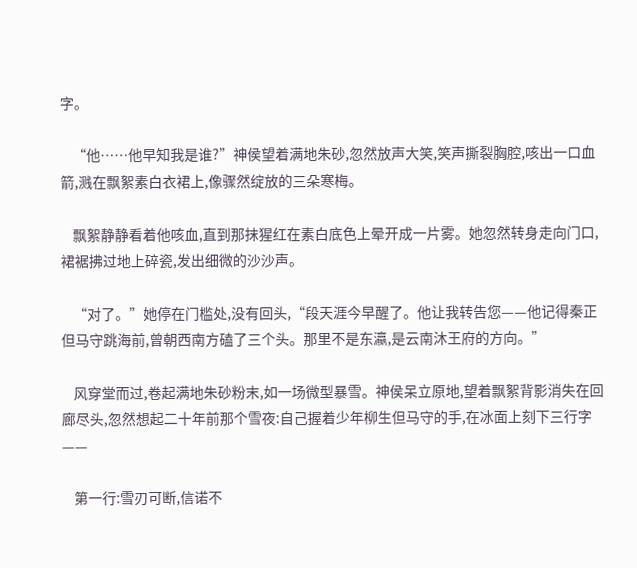字。

    “他……他早知我是谁?”神侯望着满地朱砂,忽然放声大笑,笑声撕裂胸腔,咳出一口血箭,溅在飘絮素白衣裙上,像骤然绽放的三朵寒梅。

    飘絮静静看着他咳血,直到那抹猩红在素白底色上晕开成一片雾。她忽然转身走向门口,裙裾拂过地上碎瓷,发出细微的沙沙声。

    “对了。”她停在门槛处,没有回头,“段天涯今早醒了。他让我转告您——他记得秦正但马守跳海前,曾朝西南方磕了三个头。那里不是东瀛,是云南沐王府的方向。”

    风穿堂而过,卷起满地朱砂粉末,如一场微型暴雪。神侯呆立原地,望着飘絮背影消失在回廊尽头,忽然想起二十年前那个雪夜:自己握着少年柳生但马守的手,在冰面上刻下三行字——

    第一行:雪刃可断,信诺不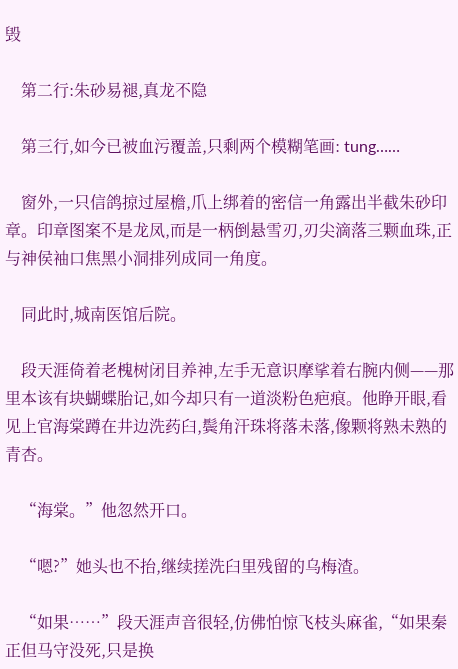毁

    第二行:朱砂易褪,真龙不隐

    第三行,如今已被血污覆盖,只剩两个模糊笔画: tung……

    窗外,一只信鸽掠过屋檐,爪上绑着的密信一角露出半截朱砂印章。印章图案不是龙凤,而是一柄倒悬雪刃,刃尖滴落三颗血珠,正与神侯袖口焦黑小洞排列成同一角度。

    同此时,城南医馆后院。

    段天涯倚着老槐树闭目养神,左手无意识摩挲着右腕内侧——那里本该有块蝴蝶胎记,如今却只有一道淡粉色疤痕。他睁开眼,看见上官海棠蹲在井边洗药臼,鬓角汗珠将落未落,像颗将熟未熟的青杏。

    “海棠。”他忽然开口。

    “嗯?”她头也不抬,继续搓洗臼里残留的乌梅渣。

    “如果……”段天涯声音很轻,仿佛怕惊飞枝头麻雀,“如果秦正但马守没死,只是换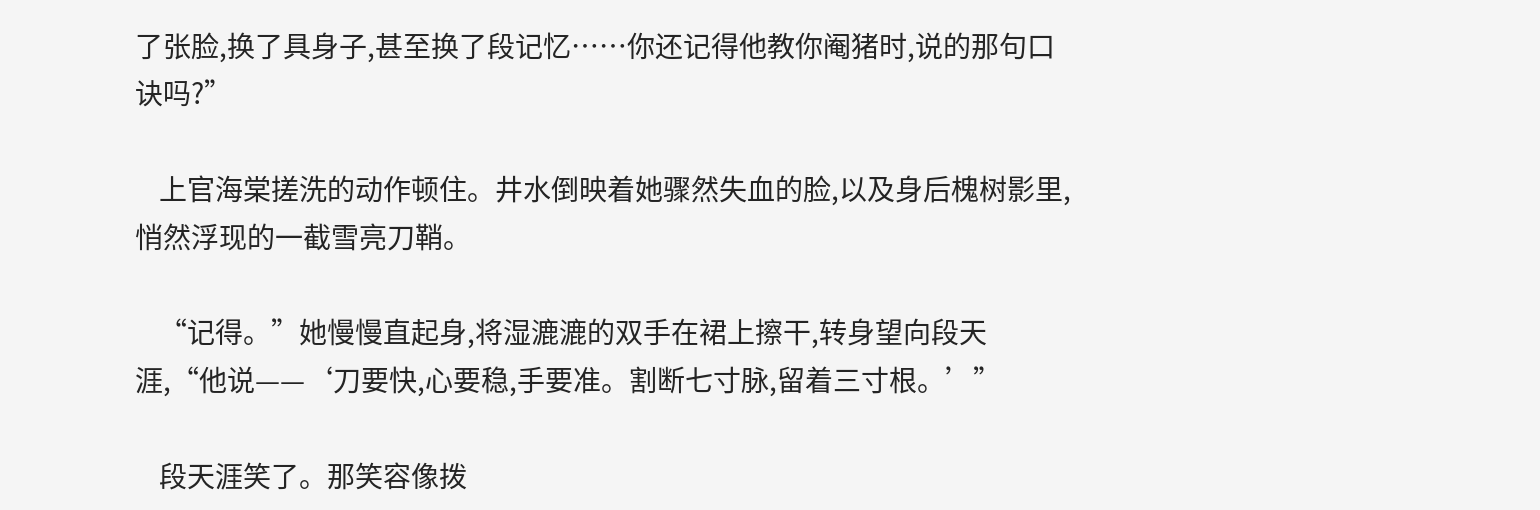了张脸,换了具身子,甚至换了段记忆……你还记得他教你阉猪时,说的那句口诀吗?”

    上官海棠搓洗的动作顿住。井水倒映着她骤然失血的脸,以及身后槐树影里,悄然浮现的一截雪亮刀鞘。

    “记得。”她慢慢直起身,将湿漉漉的双手在裙上擦干,转身望向段天涯,“他说——‘刀要快,心要稳,手要准。割断七寸脉,留着三寸根。’”

    段天涯笑了。那笑容像拨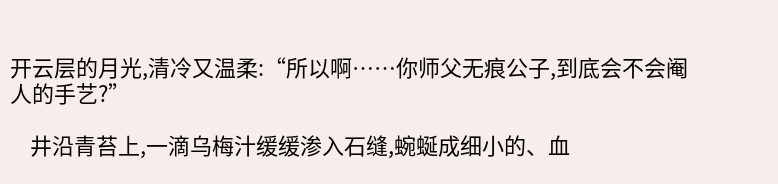开云层的月光,清冷又温柔:“所以啊……你师父无痕公子,到底会不会阉人的手艺?”

    井沿青苔上,一滴乌梅汁缓缓渗入石缝,蜿蜒成细小的、血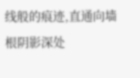线般的痕迹,直通向墙根阴影深处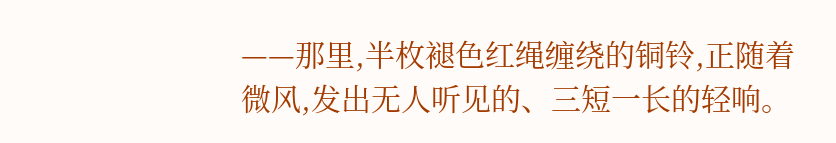——那里,半枚褪色红绳缠绕的铜铃,正随着微风,发出无人听见的、三短一长的轻响。